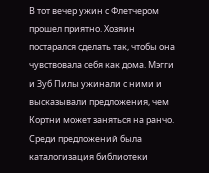В тот вечер ужин с Флетчером прошел приятно. Хозяин постарался сделать так, чтобы она чувствовала себя как дома. Мэгги и Зуб Пилы ужинали с ними и высказывали предложения, чем Кортни может заняться на ранчо. Среди предложений была каталогизация библиотеки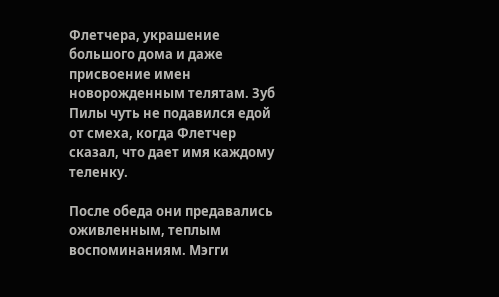Флетчера, украшение большого дома и даже присвоение имен новорожденным телятам. Зуб Пилы чуть не подавился едой от смеха, когда Флетчер сказал, что дает имя каждому теленку.

После обеда они предавались оживленным, теплым воспоминаниям. Мэгги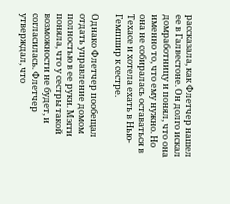рассказала, как Флетчер нашел ее в Галвестоне. Он долго искал домработницу и понял, что она именно то, что ему нужно. Но она не собиралась оставаться в Техасе и хотела ехать в Нью-Гемпшир к сестре.

Однако Флетчер пообещал отдать управление домом полностью в ее руки. Мэгги поняла, что у сестры такой возможности не будет, и согласилась. Флетчер утверждал, что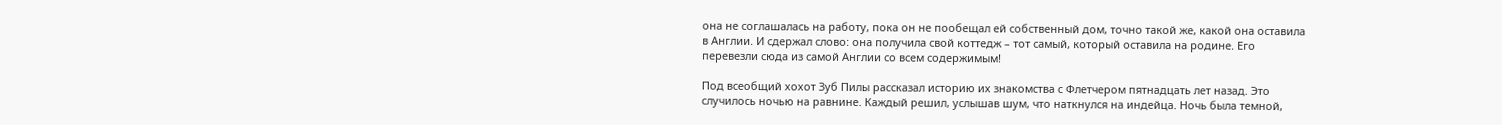она не соглашалась на работу, пока он не пообещал ей собственный дом, точно такой же, какой она оставила в Англии. И сдержал слово: она получила свой коттедж – тот самый, который оставила на родине. Его перевезли сюда из самой Англии со всем содержимым!

Под всеобщий хохот Зуб Пилы рассказал историю их знакомства с Флетчером пятнадцать лет назад. Это случилось ночью на равнине. Каждый решил, услышав шум, что наткнулся на индейца. Ночь была темной,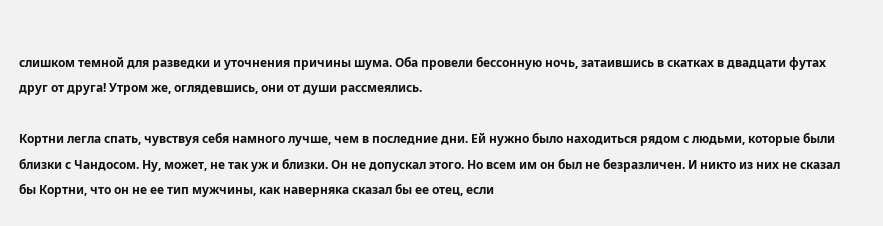слишком темной для разведки и уточнения причины шума. Оба провели бессонную ночь, затаившись в скатках в двадцати футах друг от друга! Утром же, оглядевшись, они от души рассмеялись.

Кортни легла спать, чувствуя себя намного лучше, чем в последние дни. Ей нужно было находиться рядом с людьми, которые были близки с Чандосом. Ну, может, не так уж и близки. Он не допускал этого. Но всем им он был не безразличен. И никто из них не сказал бы Кортни, что он не ее тип мужчины, как наверняка сказал бы ее отец, если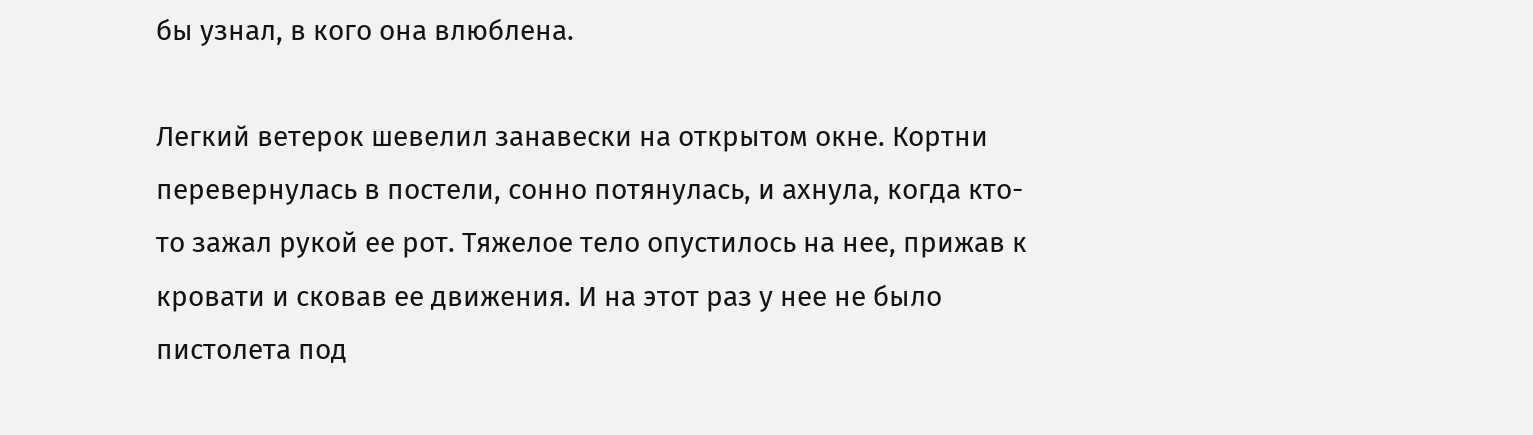бы узнал, в кого она влюблена.

Легкий ветерок шевелил занавески на открытом окне. Кортни перевернулась в постели, сонно потянулась, и ахнула, когда кто-то зажал рукой ее рот. Тяжелое тело опустилось на нее, прижав к кровати и сковав ее движения. И на этот раз у нее не было пистолета под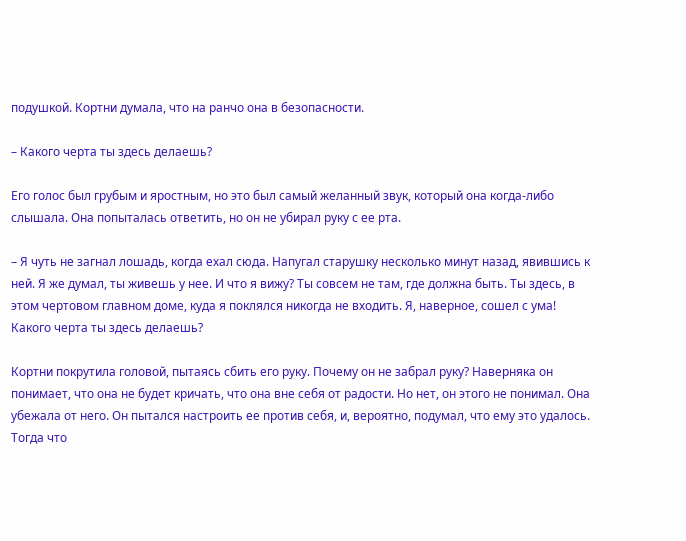подушкой. Кортни думала, что на ранчо она в безопасности.

– Какого черта ты здесь делаешь?

Его голос был грубым и яростным, но это был самый желанный звук, который она когда-либо слышала. Она попыталась ответить, но он не убирал руку с ее рта.

– Я чуть не загнал лошадь, когда ехал сюда. Напугал старушку несколько минут назад, явившись к ней. Я же думал, ты живешь у нее. И что я вижу? Ты совсем не там, где должна быть. Ты здесь, в этом чертовом главном доме, куда я поклялся никогда не входить. Я, наверное, сошел с ума! Какого черта ты здесь делаешь?

Кортни покрутила головой, пытаясь сбить его руку. Почему он не забрал руку? Наверняка он понимает, что она не будет кричать, что она вне себя от радости. Но нет, он этого не понимал. Она убежала от него. Он пытался настроить ее против себя, и, вероятно, подумал, что ему это удалось. Тогда что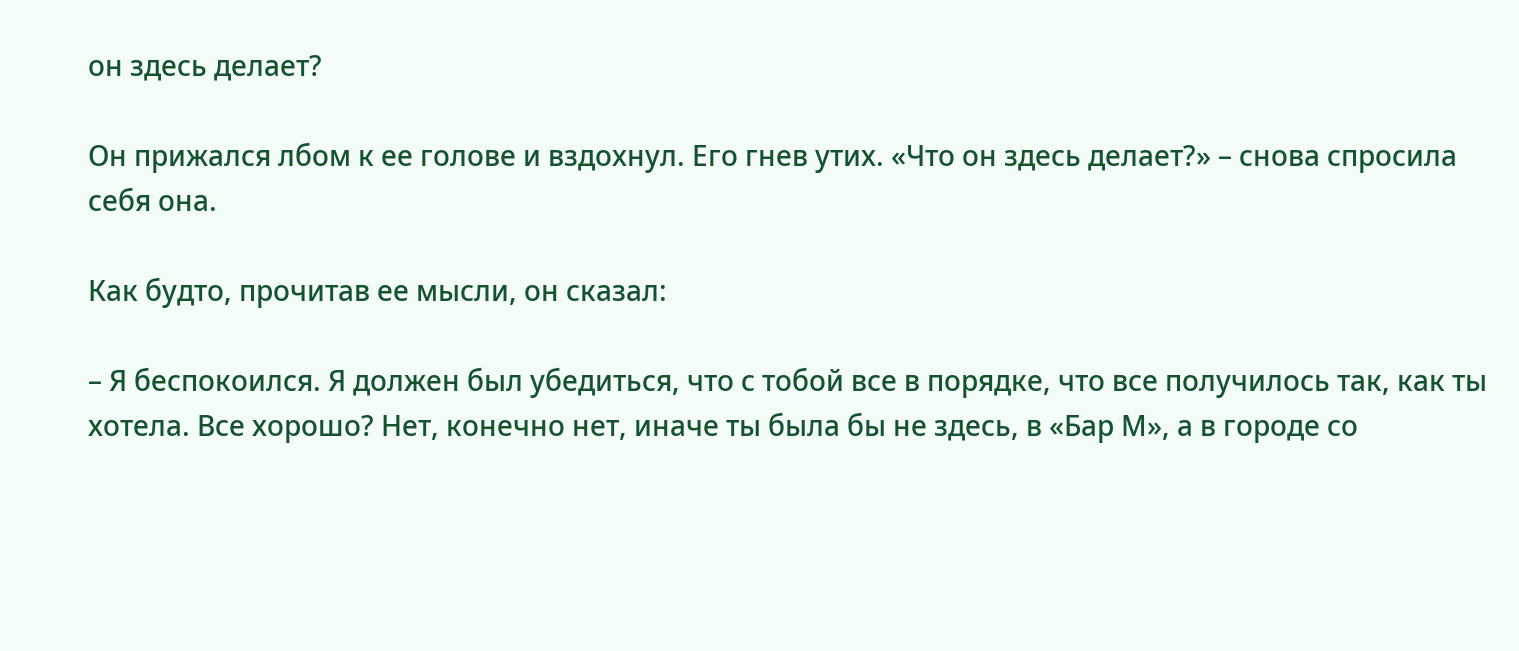он здесь делает?

Он прижался лбом к ее голове и вздохнул. Его гнев утих. «Что он здесь делает?» – снова спросила себя она.

Как будто, прочитав ее мысли, он сказал:

– Я беспокоился. Я должен был убедиться, что с тобой все в порядке, что все получилось так, как ты хотела. Все хорошо? Нет, конечно нет, иначе ты была бы не здесь, в «Бар М», а в городе со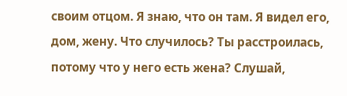своим отцом. Я знаю, что он там. Я видел его, дом, жену. Что случилось? Ты расстроилась, потому что у него есть жена? Слушай,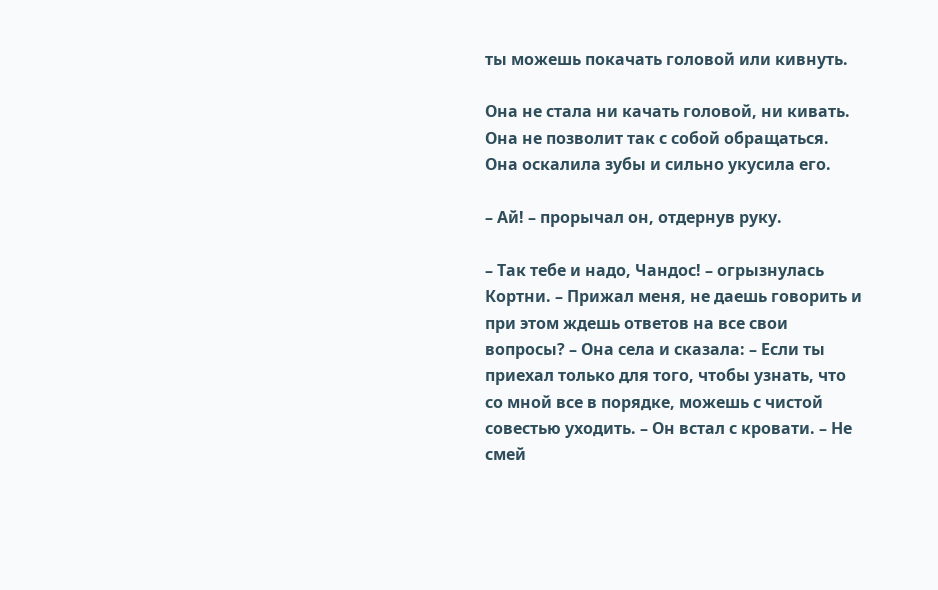ты можешь покачать головой или кивнуть.

Она не стала ни качать головой, ни кивать. Она не позволит так с собой обращаться. Она оскалила зубы и сильно укусила его.

– Ай! – прорычал он, отдернув руку.

– Так тебе и надо, Чандос! – огрызнулась Кортни. – Прижал меня, не даешь говорить и при этом ждешь ответов на все свои вопросы? – Она села и сказала: – Если ты приехал только для того, чтобы узнать, что со мной все в порядке, можешь с чистой совестью уходить. – Он встал с кровати. – Не смей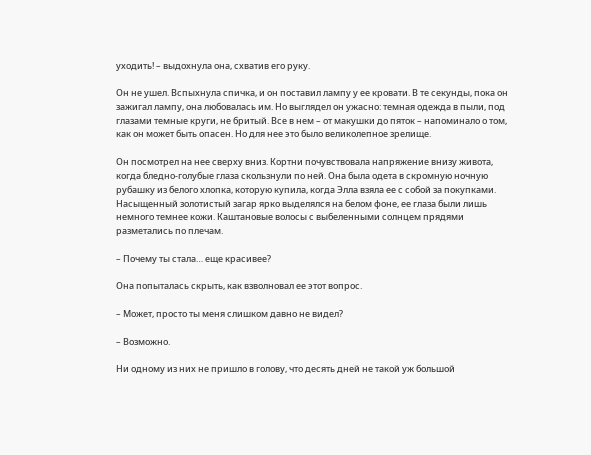уходить! – выдохнула она, схватив его руку.

Он не ушел. Вспыхнула спичка, и он поставил лампу у ее кровати. В те секунды, пока он зажигал лампу, она любовалась им. Но выглядел он ужасно: темная одежда в пыли, под глазами темные круги, не бритый. Все в нем – от макушки до пяток – напоминало о том, как он может быть опасен. Но для нее это было великолепное зрелище.

Он посмотрел на нее сверху вниз. Кортни почувствовала напряжение внизу живота, когда бледно-голубые глаза скользнули по ней. Она была одета в скромную ночную рубашку из белого хлопка, которую купила, когда Элла взяла ее с собой за покупками. Насыщенный золотистый загар ярко выделялся на белом фоне, ее глаза были лишь немного темнее кожи. Каштановые волосы с выбеленными солнцем прядями разметались по плечам.

– Почему ты стала… еще красивее?

Она попыталась скрыть, как взволновал ее этот вопрос.

– Может, просто ты меня слишком давно не видел?

– Возможно.

Ни одному из них не пришло в голову, что десять дней не такой уж большой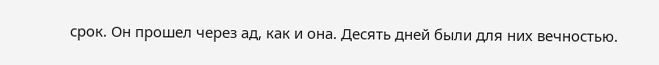срок. Он прошел через ад, как и она. Десять дней были для них вечностью.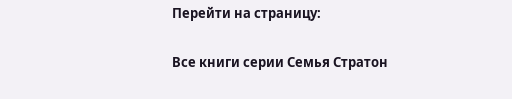Перейти на страницу:

Все книги серии Семья Стратон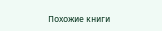Похожие книги